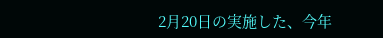2月20日の実施した、今年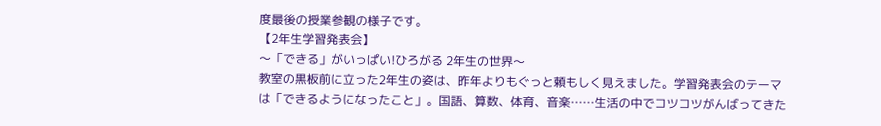度最後の授業参観の様子です。
【2年生学習発表会】
〜「できる」がいっぱい!ひろがる 2年生の世界〜
教室の黒板前に立った2年生の姿は、昨年よりもぐっと頼もしく見えました。学習発表会のテーマは「できるようになったこと」。国語、算数、体育、音楽……生活の中でコツコツがんばってきた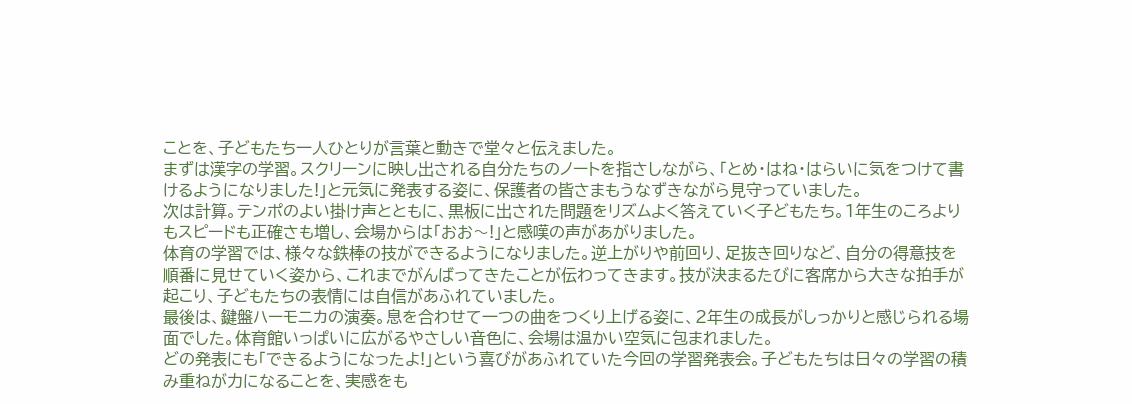ことを、子どもたち一人ひとりが言葉と動きで堂々と伝えました。
まずは漢字の学習。スクリーンに映し出される自分たちのノートを指さしながら、「とめ・はね・はらいに気をつけて書けるようになりました!」と元気に発表する姿に、保護者の皆さまもうなずきながら見守っていました。
次は計算。テンポのよい掛け声とともに、黒板に出された問題をリズムよく答えていく子どもたち。1年生のころよりもスピードも正確さも増し、会場からは「おお〜!」と感嘆の声があがりました。
体育の学習では、様々な鉄棒の技ができるようになりました。逆上がりや前回り、足抜き回りなど、自分の得意技を順番に見せていく姿から、これまでがんばってきたことが伝わってきます。技が決まるたびに客席から大きな拍手が起こり、子どもたちの表情には自信があふれていました。
最後は、鍵盤ハーモニカの演奏。息を合わせて一つの曲をつくり上げる姿に、2年生の成長がしっかりと感じられる場面でした。体育館いっぱいに広がるやさしい音色に、会場は温かい空気に包まれました。
どの発表にも「できるようになったよ!」という喜びがあふれていた今回の学習発表会。子どもたちは日々の学習の積み重ねが力になることを、実感をも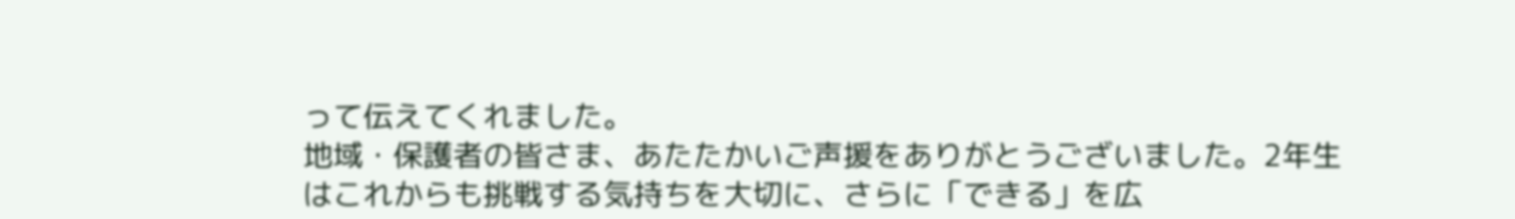って伝えてくれました。
地域・保護者の皆さま、あたたかいご声援をありがとうございました。2年生はこれからも挑戦する気持ちを大切に、さらに「できる」を広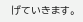げていきます。